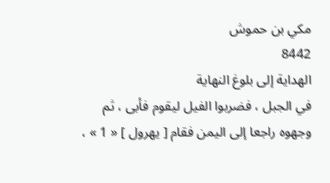مكي بن حموش
8442
الهداية إلى بلوغ النهاية
في الجبل ، فضربوا الفيل ليقوم فأبى ، ثم وجهوه راجعا إلى اليمن فقام [ يهرول ] « 1 » ،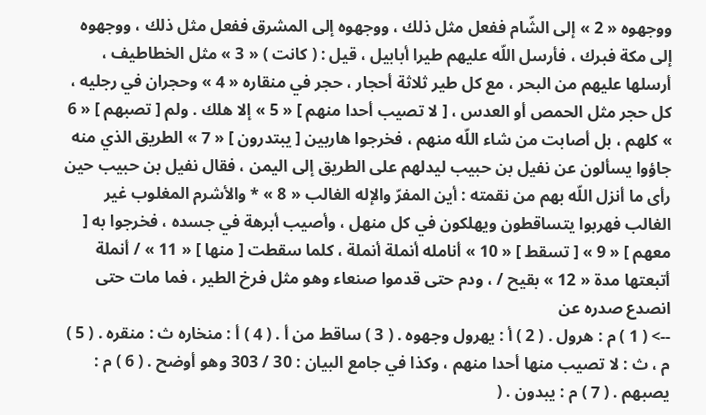ووجهوه « 2 » إلى الشّام ففعل مثل ذلك ، ووجهوه إلى المشرق ففعل مثل ذلك ، ووجهوه إلى مكة فبرك ، فأرسل اللّه عليهم طيرا أبابيل ، قيل : ( كانت ) « 3 » مثل الخطاطيف ، أرسلها عليهم من البحر ، مع كل طير ثلاثة أحجار ، حجر في منقاره « 4 » وحجران في رجليه ، كل حجر مثل الحمص أو العدس ، [ لا تصيب أحدا منهم ] « 5 » إلا هلك . ولم [ تصبهم ] « 6 » كلهم ، بل أصابت من شاء اللّه منهم ، فخرجوا هاربين [ يبتدرون ] « 7 » الطريق الذي منه جاؤوا يسألون عن نفيل بن حبيب ليدلهم على الطريق إلى اليمن ، فقال نفيل بن حبيب حين رأى ما أنزل اللّه بهم من نقمته : أين المفرّ والإله الغالب « 8 » * والأشرم المغلوب غير الغالب فهربوا يتساقطون ويهلكون في كل منهل ، وأصيب أبرهة في جسده ، فخرجوا به [ معهم ] « 9 » [ تسقط ] « 10 » أنامله أنملة أنملة ، كلما سقطت [ منها ] « 11 » / أنملة أتبعتها مدة « 12 » بقيح / ، ودم حتى قدموا صنعاء وهو مثل فرخ الطير ، فما مات حتى انصدع صدره عن
--> ( 1 ) م : هرول . ( 2 ) أ : يهرول وجهوه . ( 3 ) ساقط من أ . ( 4 ) أ : منخاره ث : منقره . ( 5 ) م ، ث : لا تصيب منها أحدا منهم ، وكذا في جامع البيان : 30 / 303 وهو أوضح . ( 6 ) م : يصبهم . ( 7 ) م : يبدون . (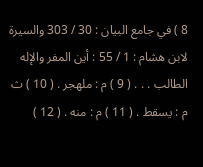8 ) في جامع البيان : 30 / 303 والسيرة لابن هشام : 1 / 55 : أين المفر والإله الطالب . . . ( 9 ) م : ملهجر . ( 10 ) ث م : يسقط . ( 11 ) م : منه . ( 12 )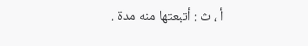أ ، ث : أتبعتها منه مدة .